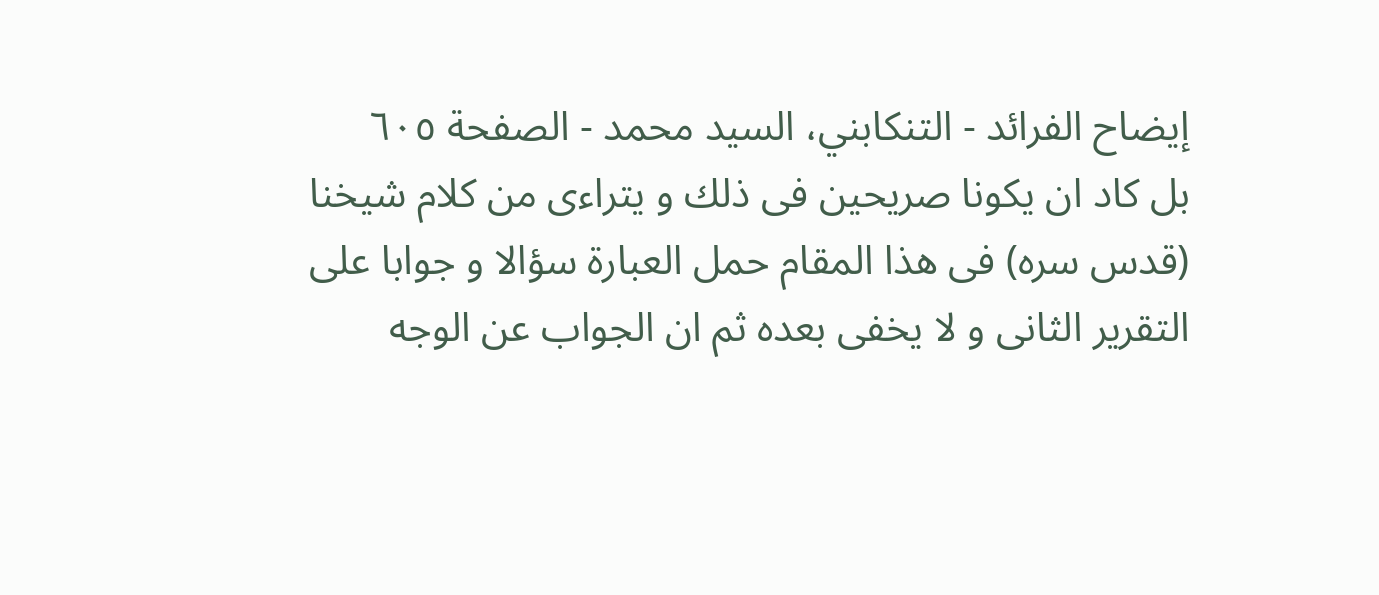إيضاح الفرائد - التنكابني، السيد محمد - الصفحة ٦٠٥
بل كاد ان يكونا صريحين فى ذلك و يتراءى من كلام شيخنا (قدس سره) فى هذا المقام حمل العبارة سؤالا و جوابا على التقرير الثانى و لا يخفى بعده ثم ان الجواب عن الوجه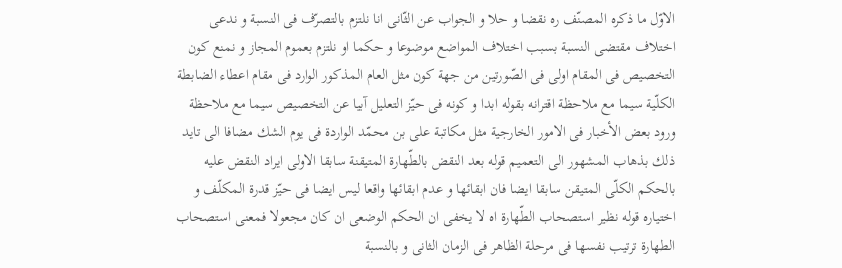الاوّل ما ذكره المصنّف ره نقضا و حلا و الجواب عن الثّانى انا نلتزم بالتصرّف فى النسبة و ندعى اختلاف مقتضى النسبة بسبب اختلاف المواضع موضوعا و حكما او نلتزم بعموم المجاز و نمنع كون التخصيص فى المقام اولى فى الصّورتين من جهة كون مثل العام المذكور الوارد فى مقام اعطاء الضابطة الكلّية سيما مع ملاحظة اقترانه بقوله ابدا و كونه فى حيّز التعليل آبيا عن التخصيص سيما مع ملاحظة ورود بعض الأخبار فى الامور الخارجية مثل مكاتبة على بن محمّد الواردة فى يوم الشك مضافا الى تايد ذلك بذهاب المشهور الى التعميم قوله بعد النقض بالطّهارة المتيقنة سابقا الاولى ايراد النقض عليه بالحكم الكلّى المتيقن سابقا ايضا فان ابقائها و عدم ابقائها واقعا ليس ايضا فى حيّز قدرة المكلّف و اختياره قوله نظير استصحاب الطّهارة اه لا يخفى ان الحكم الوضعى ان كان مجعولا فمعنى استصحاب الطهارة ترتيب نفسها فى مرحلة الظاهر فى الزمان الثانى و بالنسبة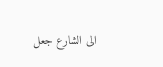الى الشارع جعل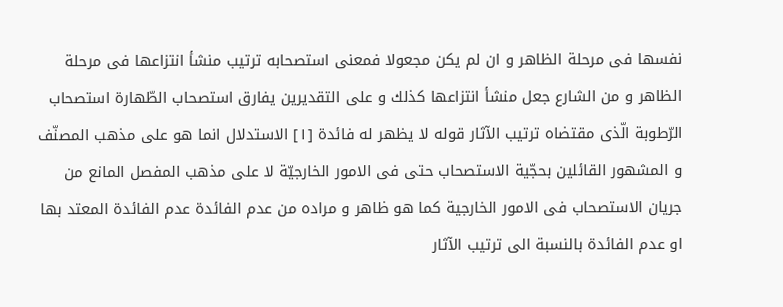نفسها فى مرحلة الظاهر و ان لم يكن مجعولا فمعنى استصحابه ترتيب منشأ انتزاعها فى مرحلة الظاهر و من الشارع جعل منشأ انتزاعها كذلك و على التقديرين يفارق استصحاب الطّهارة استصحاب الرّطوبة الّذى مقتضاه ترتيب الآثار قوله لا يظهر له فائدة [١] الاستدلال انما هو على مذهب المصنّف و المشهور القائلين بحجّية الاستصحاب حتى فى الامور الخارجيّة لا على مذهب المفصل المانع من جريان الاستصحاب فى الامور الخارجية كما هو ظاهر و مراده من عدم الفائدة عدم الفائدة المعتد بها او عدم الفائدة بالنسبة الى ترتيب الآثار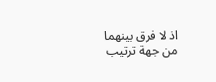اذ لا فرق بينهما من جهة ترتيب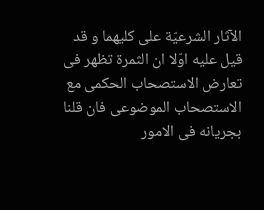الآثار الشرعيّة على كليهما و قد قيل عليه اوّلا ان الثمرة تظهر فى تعارض الاستصحاب الحكمى مع الاستصحاب الموضوعى فان قلنا بجريانه فى الامور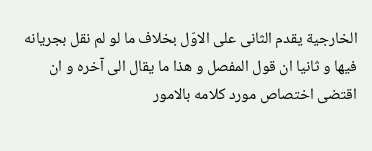الخارجية يقدم الثانى على الاوّل بخلاف ما لو لم نقل بجريانه فيها و ثانيا ان قول المفصل و هذا ما يقال الى آخره و ان اقتضى اختصاص مورد كلامه بالامور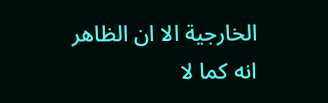الخارجية الا ان الظاهر انه كما لا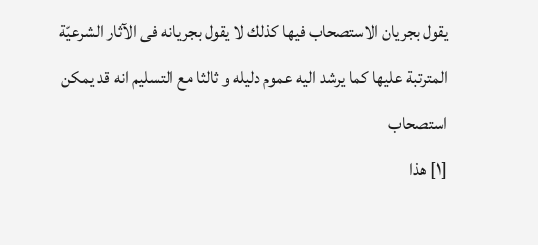يقول بجريان الاستصحاب فيها كذلك لا يقول بجريانه فى الآثار الشرعيّة المترتبة عليها كما يرشد اليه عموم دليله و ثالثا مع التسليم انه قد يمكن استصحاب
[١] هذا